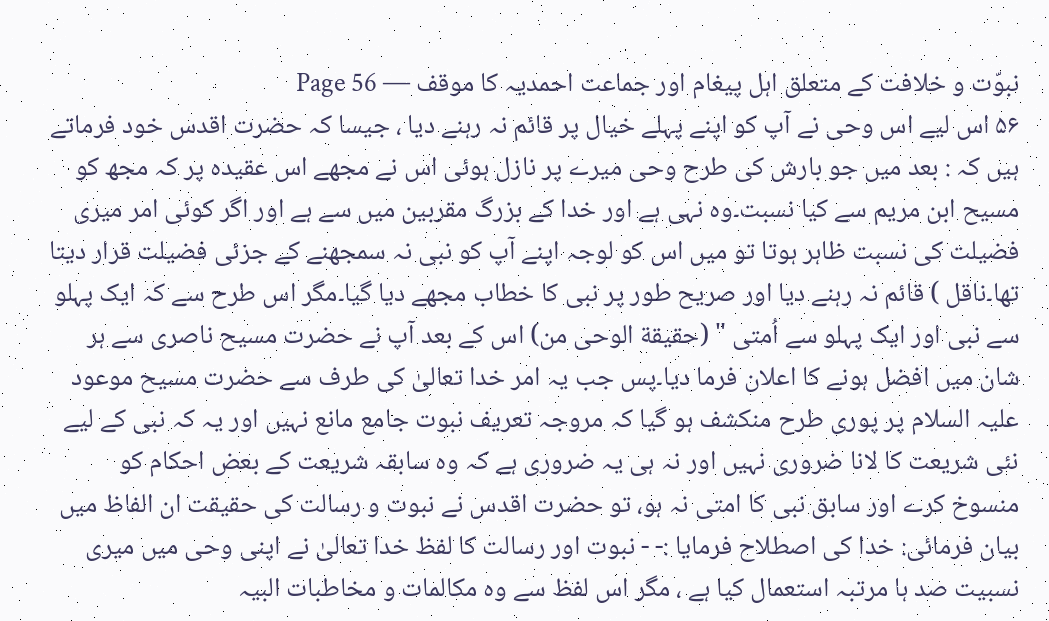نبوّت و خلافت کے متعلق اہل پیغام اور جماعت احمدیہ کا موقف — Page 56
۵۶ اس لیے اس وحی نے آپ کو اپنے پہلے خیال پر قائم نہ رہنے دیا ، جیسا کہ حضرت اقدس خود فرماتے ہیں کہ : بعد میں جو بارش کی طرح وحی میرے پر نازل ہوئی اس نے مجھے اس عقیدہ پر کہ مجھ کو مسیح ابن مریم سے کیا نسبت۔وہ نہی ہے اور خدا کے بزرگ مقربین میں سے ہے اور اگر کوئی امر میری فضیلت کی نسبت ظاہر ہوتا تو میں اس کو لوجہ اپنے آپ کو نبی نہ سمجھنے کے جزئی فضیلت قرار دیتا تھا۔ناقل ) قائم نہ رہنے دیا اور صریح طور پر نبی کا خطاب مجھے دیا گیا۔مگر اس طرح سے کہ ایک پہلو سے نبی اور ایک پہلو سے اُمتی " (حقیقة الوحی من) اس کے بعد آپ نے حضرت مسیح ناصری سے ہر شان میں افضل ہونے کا اعلان فرما دیا۔پس جب یہ امر خدا تعالیٰ کی طرف سے حضرت مسیح موعود علیہ السلام پر پوری طرح منکشف ہو گیا کہ مروجہ تعریف نبوت جامع مانع نہیں اور یہ کہ نبی کے لیے نئی شریعت کا لانا ضروری نہیں اور نہ ہی یہ ضروری ہے کہ وہ سابقہ شریعت کے بعض احکام کو منسوخ کرے اور سابق نبی کا امتی نہ ہو، تو حضرت اقدس نے نبوت و رسالت کی حقیقت ان الفاظ میں بیان فرمائی: خدا کی اصطلاح فرمایا :- - نبوت اور رسالت کا لفظ خدا تعالیٰ نے اپنی وحی میں میری نسبیت صد ہا مرتبہ استعمال کیا ہے ، مگر اس لفظ سے وہ مکالمات و مخاطبات البیہ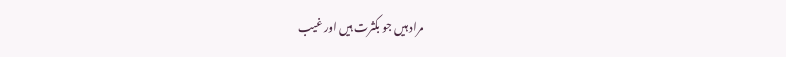مراد ہیں جو بکثرت ہیں اور غیب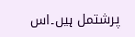پرشتمل ہیں۔اس